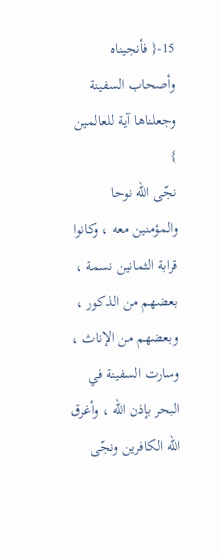15-{ فأنجيناه وأصحاب السفينة وجعلناها آية للعالمين }
نجّى الله نوحا والمؤمنين معه ، وكانوا قرابة الثمانين نسمة ، بعضهم من الذكور ، وبعضهم من الإناث ، وسارت السفينة في البحر بإذن الله ، وأغرق الله الكافرين ونجّى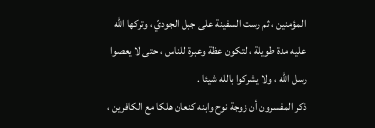المؤمنين ، ثم رست السفينة على جبل الجوديّ ، وتركها الله عليه مدة طويلة ، لتكون عظة وعبرة للناس ، حتى لا يعصوا رسل الله ، ولا يشركوا بالله شيئا .
ذكر المفسرون أن زوجة نوح وابنه كنعان هلكا مع الكافرين ،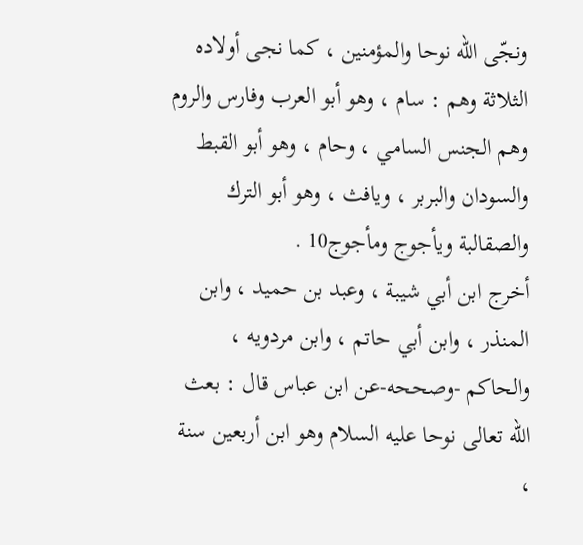ونجّى الله نوحا والمؤمنين ، كما نجى أولاده الثلاثة وهم : سام ، وهو أبو العرب وفارس والروم وهم الجنس السامي ، وحام ، وهو أبو القبط والسودان والبربر ، ويافث ، وهو أبو الترك والصقالبة ويأجوج ومأجوج10 .
أخرج ابن أبي شيبة ، وعبد بن حميد ، وابن المنذر ، وابن أبي حاتم ، وابن مردويه ، والحاكم -وصححه-عن ابن عباس قال : بعث الله تعالى نوحا عليه السلام وهو ابن أربعين سنة ،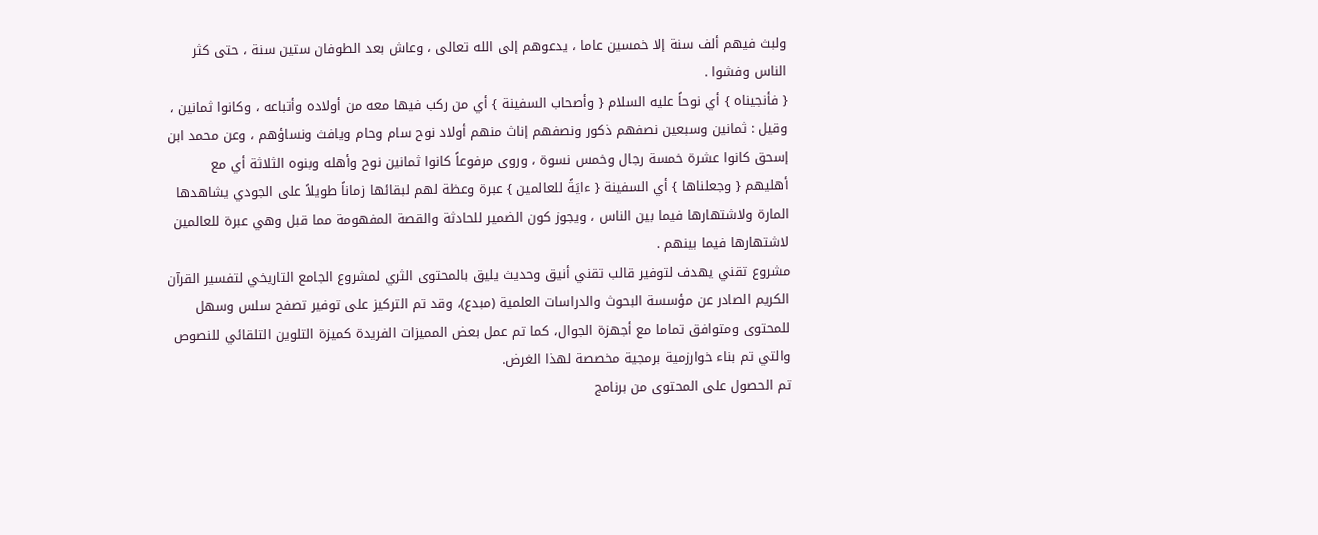ولبث فيهم ألف سنة إلا خمسين عاما ، يدعوهم إلى الله تعالى ، وعاش بعد الطوفان ستين سنة ، حتى كثر الناس وفشوا .
{ فأنجيناه } أي نوحاً عليه السلام { وأصحاب السفينة } أي من ركب فيها معه من أولاده وأتباعه ، وكانوا ثمانين ، وقيل : ثمانين وسبعين نصفهم ذكور ونصفهم إناث منهم أولاد نوح سام وحام ويافث ونساؤهم ، وعن محمد ابن إسحق كانوا عشرة خمسة رجال وخمس نسوة ، وروى مرفوعاً كانوا ثمانين نوح وأهله وبنوه الثلاثة أي مع أهليهم { وجعلناها } أي السفينة { ءايَةً للعالمين } عبرة وعظة لهم لبقائها زماناً طويلاً على الجودي يشاهدها المارة ولاشتهارها فيما بين الناس ، ويجوز كون الضمير للحادثة والقصة المفهومة مما قبل وهي عبرة للعالمين لاشتهارها فيما بينهم .
مشروع تقني يهدف لتوفير قالب تقني أنيق وحديث يليق بالمحتوى الثري لمشروع الجامع التاريخي لتفسير القرآن الكريم الصادر عن مؤسسة البحوث والدراسات العلمية (مبدع)، وقد تم التركيز على توفير تصفح سلس وسهل للمحتوى ومتوافق تماما مع أجهزة الجوال، كما تم عمل بعض المميزات الفريدة كميزة التلوين التلقائي للنصوص والتي تم بناء خوارزمية برمجية مخصصة لهذا الغرض.
تم الحصول على المحتوى من برنامج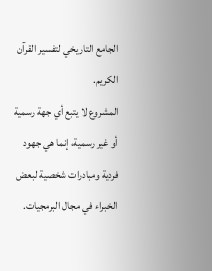الجامع التاريخي لتفسير القرآن الكريم.
المشروع لا يتبع أي جهة رسمية أو غير رسمية، إنما هي جهود فردية ومبادرات شخصية لبعض الخبراء في مجال البرمجيات.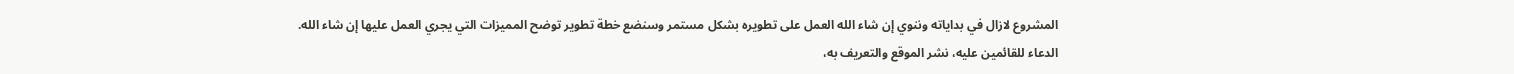المشروع لازال في بداياته وننوي إن شاء الله العمل على تطويره بشكل مستمر وسنضع خطة تطوير توضح المميزات التي يجري العمل عليها إن شاء الله.
الدعاء للقائمين عليه، نشر الموقع والتعريف به،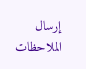إرسال الملاحظات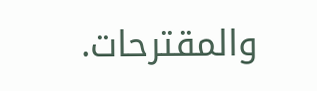والمقترحات.